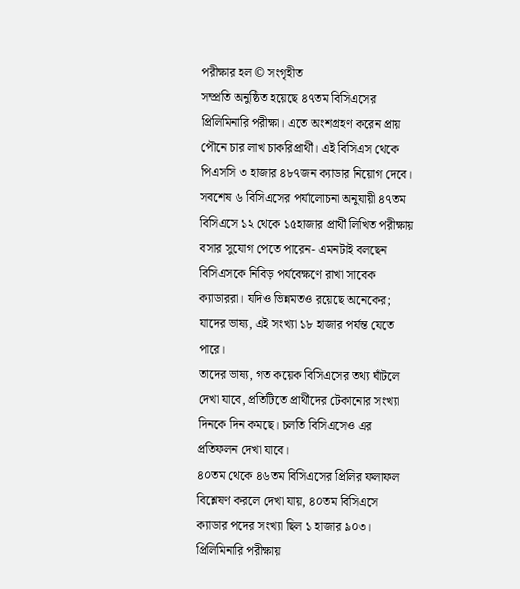পরীক্ষার হল © সংগৃহীত
সম্প্রতি অনুষ্ঠিত হয়েছে ৪৭তম বিসিএসের প্রিলিমিনারি পরীক্ষা। এতে অংশগ্রহণ করেন প্রায় পৌনে চার লাখ চাকরিপ্রার্থী। এই বিসিএস থেকে পিএসসি ৩ হাজার ৪৮৭জন ক্যাডার নিয়োগ দেবে। সবশেষ ৬ বিসিএসের পর্যালোচনা অনুযায়ী ৪৭তম বিসিএসে ১২ থেকে ১৫হাজার প্রার্থী লিখিত পরীক্ষায় বসার সুযোগ পেতে পারেন- এমনটাই বলছেন বিসিএসকে নিবিড় পর্যবেক্ষণে রাখা সাবেক ক্যাডাররা। যদিও ভিন্নমতও রয়েছে অনেকের; যাদের ভাষ্য, এই সংখ্যা ১৮ হাজার পর্যন্ত যেতে পারে।
তাদের ভাষ্য, গত কয়েক বিসিএসের তথ্য ঘাঁটলে দেখা যাবে, প্রতিটিতে প্রার্থীদের টেকানোর সংখ্যা দিনকে দিন কমছে। চলতি বিসিএসেও এর প্রতিফলন দেখা যাবে।
৪০তম থেকে ৪৬তম বিসিএসের প্রিলির ফলাফল বিশ্লেষণ করলে দেখা যায়, ৪০তম বিসিএসে ক্যাডার পদের সংখ্যা ছিল ১ হাজার ৯০৩। প্রিলিমিনারি পরীক্ষায়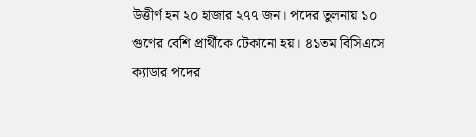উত্তীর্ণ হন ২০ হাজার ২৭৭ জন। পদের তুলনায় ১০ গুণের বেশি প্রার্থীকে টেকানো হয়। ৪১তম বিসিএসে ক্যাডার পদের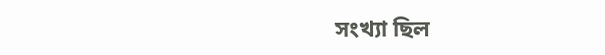সংখ্যা ছিল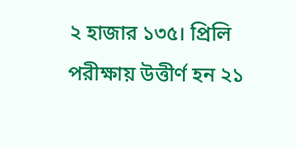২ হাজার ১৩৫। প্রিলি পরীক্ষায় উত্তীর্ণ হন ২১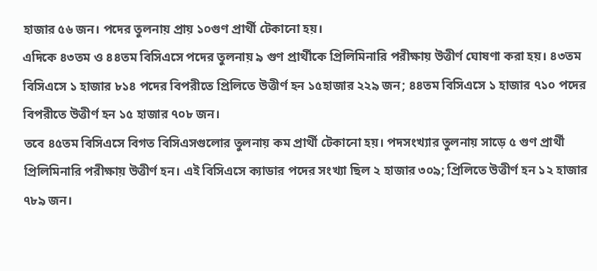হাজার ৫৬ জন। পদের তুলনায় প্রায় ১০গুণ প্রার্থী টেকানো হয়।
এদিকে ৪৩তম ও ৪৪তম বিসিএসে পদের তুলনায় ৯ গুণ প্রার্থীকে প্রিলিমিনারি পরীক্ষায় উত্তীর্ণ ঘোষণা করা হয়। ৪৩তম বিসিএসে ১ হাজার ৮১৪ পদের বিপরীতে প্রিলিতে উত্তীর্ণ হন ১৫হাজার ২২৯ জন; ৪৪তম বিসিএসে ১ হাজার ৭১০ পদের বিপরীতে উত্তীর্ণ হন ১৫ হাজার ৭০৮ জন।
তবে ৪৫তম বিসিএসে বিগত বিসিএসগুলোর তুলনায় কম প্রার্থী টেকানো হয়। পদসংখ্যার তুলনায় সাড়ে ৫ গুণ প্রার্থী প্রিলিমিনারি পরীক্ষায় উত্তীর্ণ হন। এই বিসিএসে ক্যাডার পদের সংখ্যা ছিল ২ হাজার ৩০৯; প্রিলিতে উত্তীর্ণ হন ১২ হাজার ৭৮৯ জন।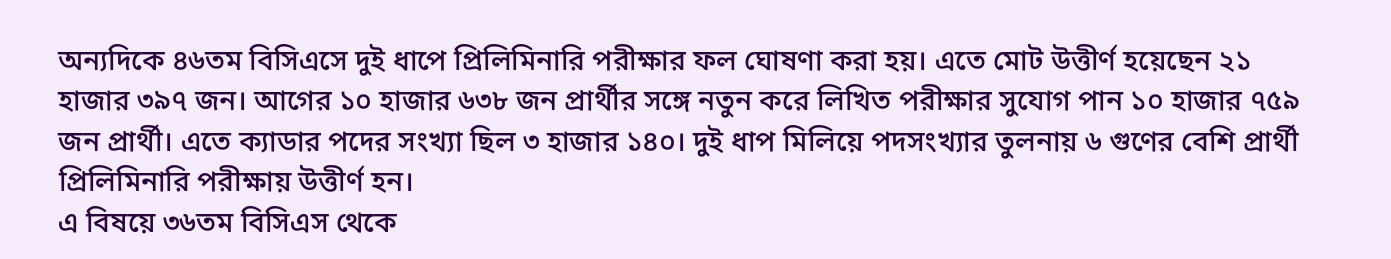অন্যদিকে ৪৬তম বিসিএসে দুই ধাপে প্রিলিমিনারি পরীক্ষার ফল ঘোষণা করা হয়। এতে মোট উত্তীর্ণ হয়েছেন ২১ হাজার ৩৯৭ জন। আগের ১০ হাজার ৬৩৮ জন প্রার্থীর সঙ্গে নতুন করে লিখিত পরীক্ষার সুযোগ পান ১০ হাজার ৭৫৯ জন প্রার্থী। এতে ক্যাডার পদের সংখ্যা ছিল ৩ হাজার ১৪০। দুই ধাপ মিলিয়ে পদসংখ্যার তুলনায় ৬ গুণের বেশি প্রার্থী প্রিলিমিনারি পরীক্ষায় উত্তীর্ণ হন।
এ বিষয়ে ৩৬তম বিসিএস থেকে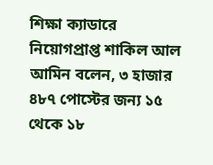শিক্ষা ক্যাডারে নিয়োগপ্রাপ্ত শাকিল আল আমিন বলেন, ৩ হাজার ৪৮৭ পোস্টের জন্য ১৫ থেকে ১৮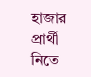হাজার প্রার্থী নিতে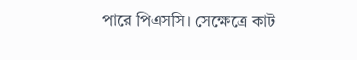পারে পিএসসি। সেক্ষেত্রে কাট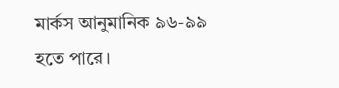মার্কস আনুমানিক ৯৬-৯৯ হতে পারে।